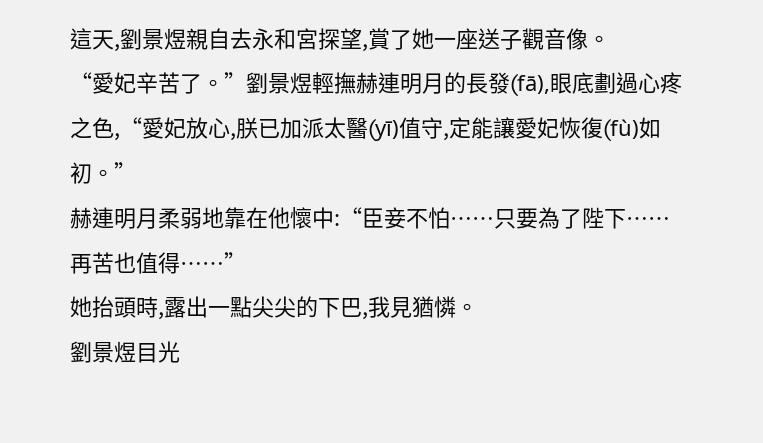這天,劉景煜親自去永和宮探望,賞了她一座送子觀音像。
“愛妃辛苦了。”劉景煜輕撫赫連明月的長發(fā),眼底劃過心疼之色,“愛妃放心,朕已加派太醫(yī)值守,定能讓愛妃恢復(fù)如初。”
赫連明月柔弱地靠在他懷中:“臣妾不怕……只要為了陛下……再苦也值得……”
她抬頭時,露出一點尖尖的下巴,我見猶憐。
劉景煜目光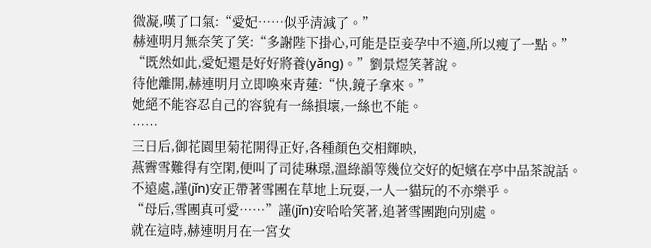微凝,嘆了口氣:“愛妃……似乎清減了。”
赫連明月無奈笑了笑:“多謝陛下掛心,可能是臣妾孕中不適,所以瘦了一點。”
“既然如此,愛妃還是好好將養(yǎng)。”劉景煜笑著說。
待他離開,赫連明月立即喚來青蓮:“快,鏡子拿來。”
她絕不能容忍自己的容貌有一絲損壞,一絲也不能。
……
三日后,御花園里菊花開得正好,各種顏色交相輝映,
燕霽雪難得有空閑,便叫了司徒琳璟,溫綠韻等幾位交好的妃嬪在亭中品茶說話。
不遠處,謹(jǐn)安正帶著雪團在草地上玩耍,一人一貓玩的不亦樂乎。
“母后,雪團真可愛……”謹(jǐn)安哈哈笑著,追著雪團跑向別處。
就在這時,赫連明月在一宮女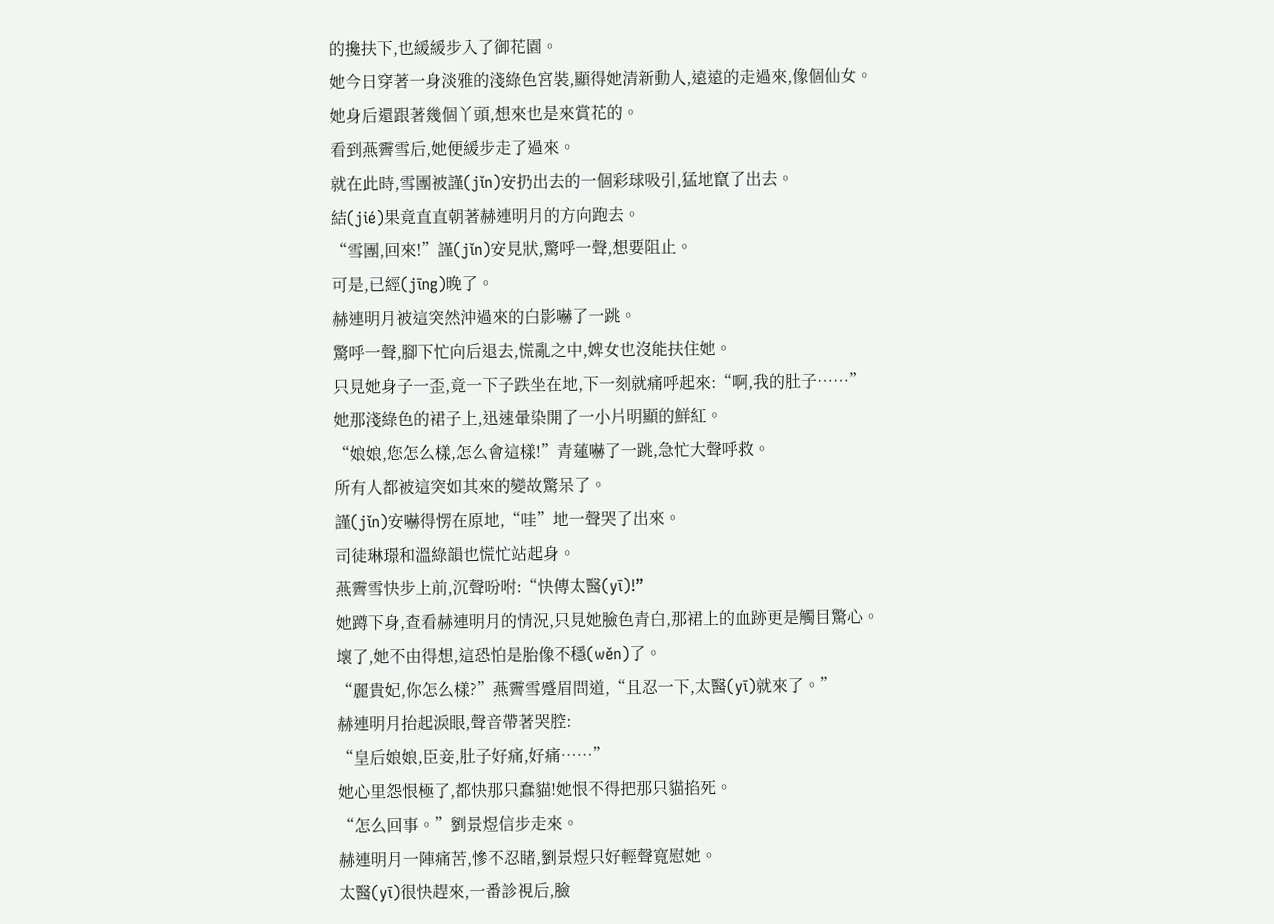的攙扶下,也緩緩步入了御花園。
她今日穿著一身淡雅的淺綠色宮裝,顯得她清新動人,遠遠的走過來,像個仙女。
她身后還跟著幾個丫頭,想來也是來賞花的。
看到燕霽雪后,她便緩步走了過來。
就在此時,雪團被謹(jǐn)安扔出去的一個彩球吸引,猛地竄了出去。
結(jié)果竟直直朝著赫連明月的方向跑去。
“雪團,回來!”謹(jǐn)安見狀,驚呼一聲,想要阻止。
可是,已經(jīng)晚了。
赫連明月被這突然沖過來的白影嚇了一跳。
驚呼一聲,腳下忙向后退去,慌亂之中,婢女也沒能扶住她。
只見她身子一歪,竟一下子跌坐在地,下一刻就痛呼起來:“啊,我的肚子……”
她那淺綠色的裙子上,迅速暈染開了一小片明顯的鮮紅。
“娘娘,您怎么樣,怎么會這樣!”青蓮嚇了一跳,急忙大聲呼救。
所有人都被這突如其來的變故驚呆了。
謹(jǐn)安嚇得愣在原地,“哇”地一聲哭了出來。
司徒琳璟和溫綠韻也慌忙站起身。
燕霽雪快步上前,沉聲吩咐:“快傳太醫(yī)!”
她蹲下身,查看赫連明月的情況,只見她臉色青白,那裙上的血跡更是觸目驚心。
壞了,她不由得想,這恐怕是胎像不穩(wěn)了。
“麗貴妃,你怎么樣?”燕霽雪蹙眉問道,“且忍一下,太醫(yī)就來了。”
赫連明月抬起淚眼,聲音帶著哭腔:
“皇后娘娘,臣妾,肚子好痛,好痛……”
她心里怨恨極了,都快那只蠢貓!她恨不得把那只貓掐死。
“怎么回事。”劉景煜信步走來。
赫連明月一陣痛苦,慘不忍睹,劉景煜只好輕聲寬慰她。
太醫(yī)很快趕來,一番診視后,臉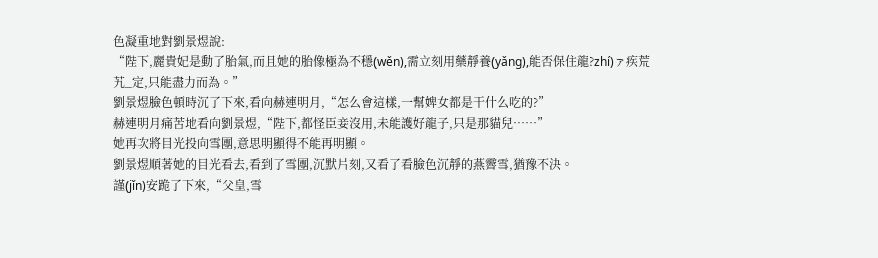色凝重地對劉景煜說:
“陛下,麗貴妃是動了胎氣,而且她的胎像極為不穩(wěn),需立刻用藥靜養(yǎng),能否保住龍?zhí)ァ疾荒艽_定,只能盡力而為。”
劉景煜臉色頓時沉了下來,看向赫連明月,“怎么會這樣,一幫婢女都是干什么吃的?”
赫連明月痛苦地看向劉景煜,“陛下,都怪臣妾沒用,未能護好龍子,只是那貓兒……”
她再次將目光投向雪團,意思明顯得不能再明顯。
劉景煜順著她的目光看去,看到了雪團,沉默片刻,又看了看臉色沉靜的燕霽雪,猶豫不決。
謹(jǐn)安跪了下來,“父皇,雪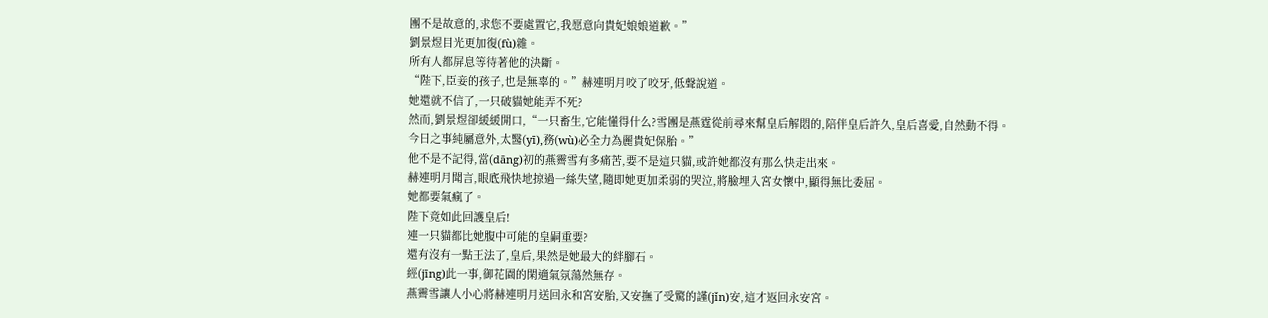團不是故意的,求您不要處置它,我愿意向貴妃娘娘道歉。”
劉景煜目光更加復(fù)雜。
所有人都屏息等待著他的決斷。
“陛下,臣妾的孩子,也是無辜的。”赫連明月咬了咬牙,低聲說道。
她還就不信了,一只破貓她能弄不死?
然而,劉景煜卻緩緩開口,“一只畜生,它能懂得什么?雪團是燕霆從前尋來幫皇后解悶的,陪伴皇后許久,皇后喜愛,自然動不得。
今日之事純屬意外,太醫(yī),務(wù)必全力為麗貴妃保胎。”
他不是不記得,當(dāng)初的燕霽雪有多痛苦,要不是這只貓,或許她都沒有那么快走出來。
赫連明月聞言,眼底飛快地掠過一絲失望,隨即她更加柔弱的哭泣,將臉埋入宮女懷中,顯得無比委屈。
她都要氣瘋了。
陛下竟如此回護皇后!
連一只貓都比她腹中可能的皇嗣重要?
還有沒有一點王法了,皇后,果然是她最大的絆腳石。
經(jīng)此一事,御花園的閑適氣氛蕩然無存。
燕霽雪讓人小心將赫連明月送回永和宮安胎,又安撫了受驚的謹(jǐn)安,這才返回永安宮。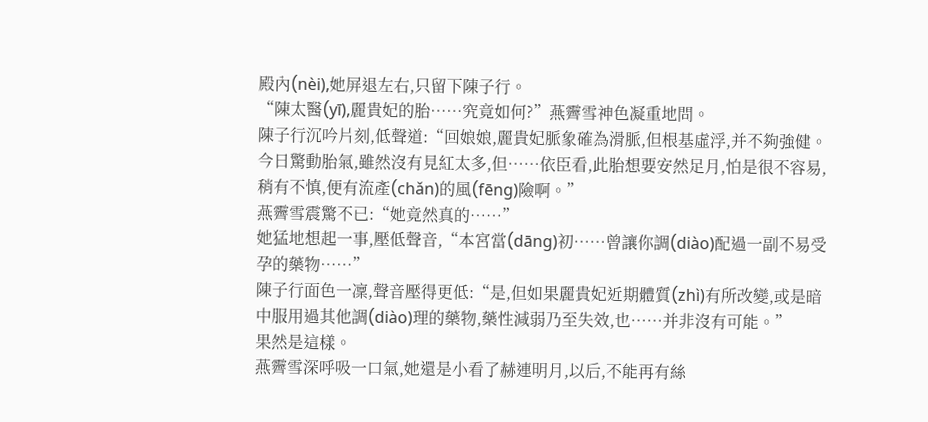殿內(nèi),她屏退左右,只留下陳子行。
“陳太醫(yī),麗貴妃的胎……究竟如何?”燕霽雪神色凝重地問。
陳子行沉吟片刻,低聲道:“回娘娘,麗貴妃脈象確為滑脈,但根基虛浮,并不夠強健。
今日驚動胎氣,雖然沒有見紅太多,但……依臣看,此胎想要安然足月,怕是很不容易,稍有不慎,便有流產(chǎn)的風(fēng)險啊。”
燕霽雪震驚不已:“她竟然真的……”
她猛地想起一事,壓低聲音,“本宮當(dāng)初……曾讓你調(diào)配過一副不易受孕的藥物……”
陳子行面色一凜,聲音壓得更低:“是,但如果麗貴妃近期體質(zhì)有所改變,或是暗中服用過其他調(diào)理的藥物,藥性減弱乃至失效,也……并非沒有可能。”
果然是這樣。
燕霽雪深呼吸一口氣,她還是小看了赫連明月,以后,不能再有絲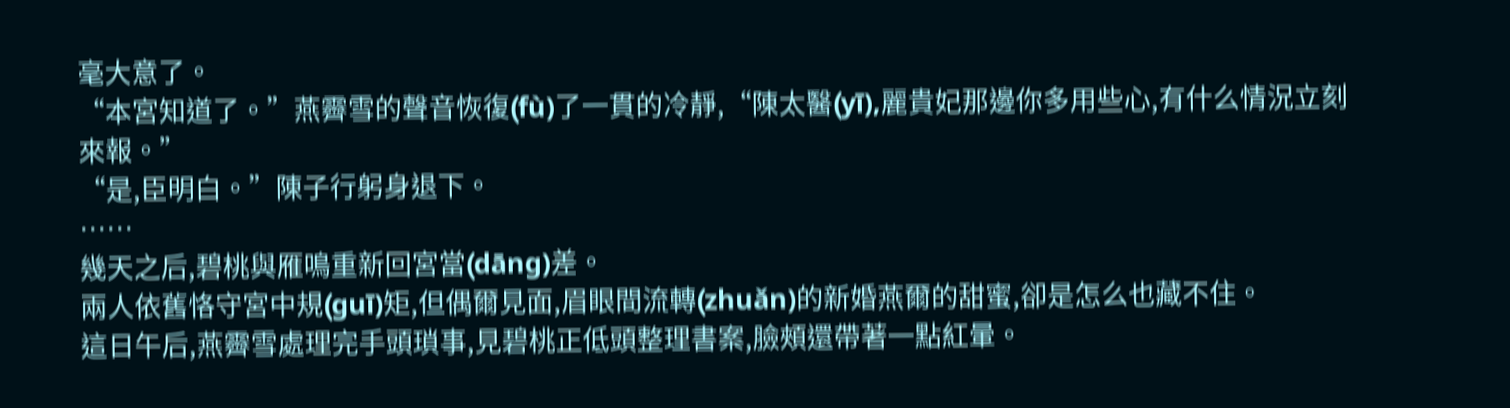毫大意了。
“本宮知道了。”燕霽雪的聲音恢復(fù)了一貫的冷靜,“陳太醫(yī),麗貴妃那邊你多用些心,有什么情況立刻來報。”
“是,臣明白。”陳子行躬身退下。
……
幾天之后,碧桃與雁鳴重新回宮當(dāng)差。
兩人依舊恪守宮中規(guī)矩,但偶爾見面,眉眼間流轉(zhuǎn)的新婚燕爾的甜蜜,卻是怎么也藏不住。
這日午后,燕霽雪處理完手頭瑣事,見碧桃正低頭整理書案,臉頰還帶著一點紅暈。